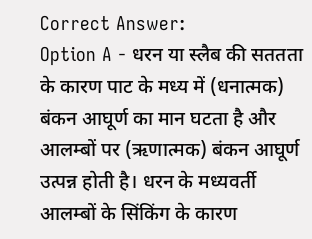Correct Answer:
Option A - धरन या स्लैब की सततता के कारण पाट के मध्य में (धनात्मक) बंकन आघूर्ण का मान घटता है और आलम्बों पर (ऋणात्मक) बंकन आघूर्ण उत्पन्न होती है। धरन के मध्यवर्ती आलम्बों के सिंकिंग के कारण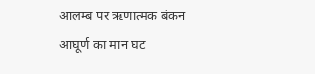आलम्ब पर ऋणात्मक बंकन आघूर्ण का मान घट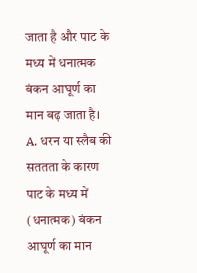जाता है और पाट के मध्य में धनात्मक बंकन आघूर्ण का मान बढ़ जाता है।
A. धरन या स्लैब की सततता के कारण पाट के मध्य में (धनात्मक) बंकन आघूर्ण का मान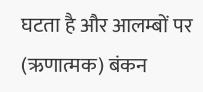घटता है और आलम्बों पर (ऋणात्मक) बंकन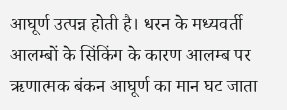आघूर्ण उत्पन्न होती है। धरन के मध्यवर्ती आलम्बों के सिंकिंग के कारण आलम्ब पर ऋणात्मक बंकन आघूर्ण का मान घट जाता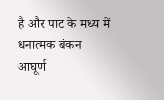है और पाट के मध्य में धनात्मक बंकन आघूर्ण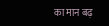का मान बढ़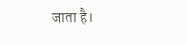जाता है।